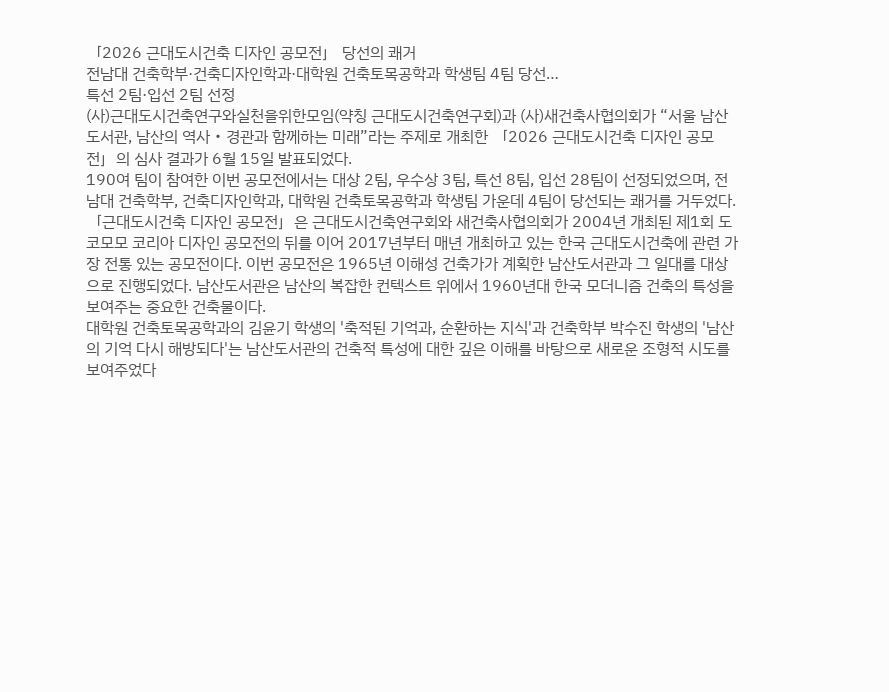「2026 근대도시건축 디자인 공모전」 당선의 쾌거
전남대 건축학부·건축디자인학과·대학원 건축토목공학과 학생팀 4팀 당선…
특선 2팀·입선 2팀 선정
(사)근대도시건축연구와실천을위한모임(약칭 근대도시건축연구회)과 (사)새건축사협의회가 “서울 남산도서관, 남산의 역사‧경관과 함께하는 미래”라는 주제로 개최한 「2026 근대도시건축 디자인 공모전」의 심사 결과가 6월 15일 발표되었다.
190여 팀이 참여한 이번 공모전에서는 대상 2팀, 우수상 3팀, 특선 8팀, 입선 28팀이 선정되었으며, 전남대 건축학부, 건축디자인학과, 대학원 건축토목공학과 학생팀 가운데 4팀이 당선되는 쾌거를 거두었다.
「근대도시건축 디자인 공모전」은 근대도시건축연구회와 새건축사협의회가 2004년 개최된 제1회 도코모모 코리아 디자인 공모전의 뒤를 이어 2017년부터 매년 개최하고 있는 한국 근대도시건축에 관련 가장 전통 있는 공모전이다. 이번 공모전은 1965년 이해성 건축가가 계획한 남산도서관과 그 일대를 대상으로 진행되었다. 남산도서관은 남산의 복잡한 컨텍스트 위에서 1960년대 한국 모더니즘 건축의 특성을 보여주는 중요한 건축물이다.
대학원 건축토목공학과의 김윤기 학생의 '축적된 기억과, 순환하는 지식'과 건축학부 박수진 학생의 '남산의 기억 다시 해방되다'는 남산도서관의 건축적 특성에 대한 깊은 이해를 바탕으로 새로운 조형적 시도를 보여주었다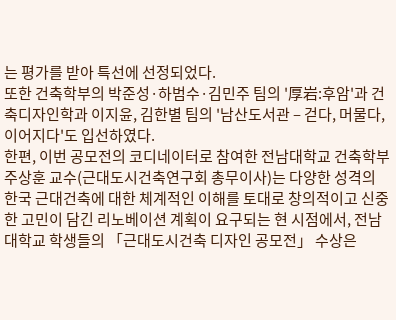는 평가를 받아 특선에 선정되었다.
또한 건축학부의 박준성·하범수·김민주 팀의 '厚岩:후암'과 건축디자인학과 이지윤, 김한별 팀의 '남산도서관 – 걷다, 머물다, 이어지다'도 입선하였다.
한편, 이번 공모전의 코디네이터로 참여한 전남대학교 건축학부 주상훈 교수(근대도시건축연구회 총무이사)는 다양한 성격의 한국 근대건축에 대한 체계적인 이해를 토대로 창의적이고 신중한 고민이 담긴 리노베이션 계획이 요구되는 현 시점에서, 전남대학교 학생들의 「근대도시건축 디자인 공모전」 수상은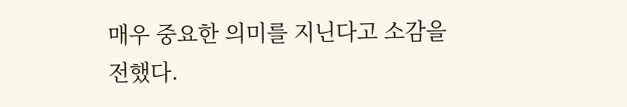매우 중요한 의미를 지닌다고 소감을 전했다.